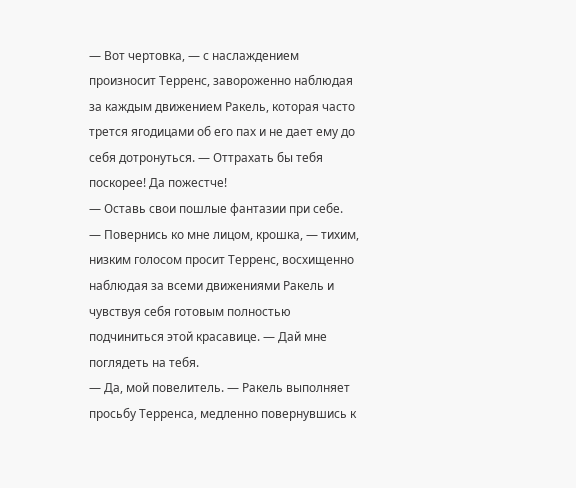— Вот чертовка, — с наслаждением произносит Терренс, завороженно наблюдая за каждым движением Ракель, которая часто трется ягодицами об его пах и не дает ему до себя дотронуться. — Оттрахать бы тебя поскорее! Да пожестче!
— Оставь свои пошлые фантазии при себе.
— Повернись ко мне лицом, крошка, — тихим, низким голосом просит Терренс, восхищенно наблюдая за всеми движениями Ракель и чувствуя себя готовым полностью подчиниться этой красавице. — Дай мне поглядеть на тебя.
— Да, мой повелитель. — Ракель выполняет просьбу Терренса, медленно повернувшись к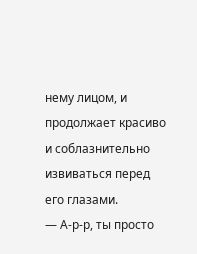нему лицом, и продолжает красиво и соблазнительно извиваться перед его глазами.
— А-р-р, ты просто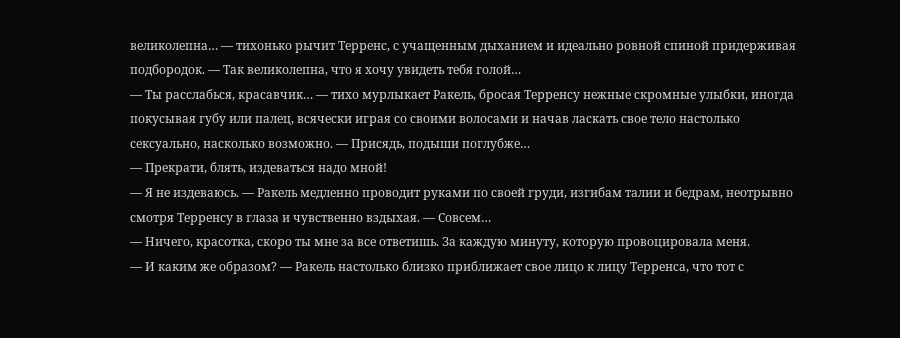великолепна… — тихонько рычит Терренс, с учащенным дыханием и идеально ровной спиной придерживая подбородок. — Так великолепна, что я хочу увидеть тебя голой…
— Ты расслабься, красавчик… — тихо мурлыкает Ракель, бросая Терренсу нежные скромные улыбки, иногда покусывая губу или палец, всячески играя со своими волосами и начав ласкать свое тело настолько сексуально, насколько возможно. — Присядь, подыши поглубже…
— Прекрати, блять, издеваться надо мной!
— Я не издеваюсь. — Ракель медленно проводит руками по своей груди, изгибам талии и бедрам, неотрывно смотря Терренсу в глаза и чувственно вздыхая. — Совсем…
— Ничего, красотка, скоро ты мне за все ответишь. За каждую минуту, которую провоцировала меня.
— И каким же образом? — Ракель настолько близко приближает свое лицо к лицу Терренса, что тот с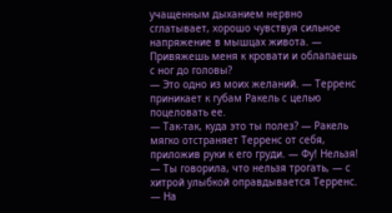учащенным дыханием нервно сглатывает, хорошо чувствуя сильное напряжение в мышцах живота. — Привяжешь меня к кровати и облапаешь с ног до головы?
— Это одно из моих желаний. — Терренс приникает к губам Ракель с целью поцеловать ее.
— Так-так, куда это ты полез? — Ракель мягко отстраняет Терренс от себя, приложив руки к его груди. — Фу! Нельзя!
— Ты говорила, что нельзя трогать, — с хитрой улыбкой оправдывается Терренс.
— На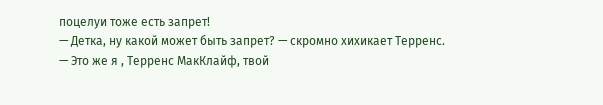поцелуи тоже есть запрет!
— Детка, ну какой может быть запрет? — скромно хихикает Терренс. — Это же я , Терренс МакКлайф, твой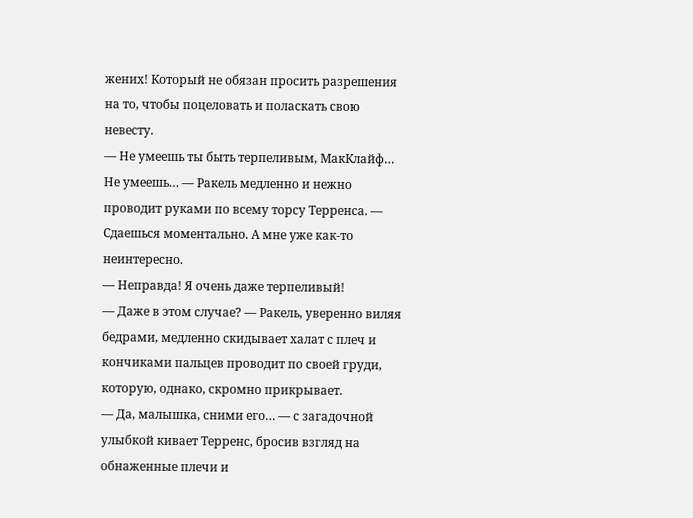жених! Который не обязан просить разрешения на то, чтобы поцеловать и поласкать свою невесту.
— Не умеешь ты быть терпеливым, МакКлайф… Не умеешь… — Ракель медленно и нежно проводит руками по всему торсу Терренса. — Сдаешься моментально. А мне уже как-то неинтересно.
— Неправда! Я очень даже терпеливый!
— Даже в этом случае? — Ракель, уверенно виляя бедрами, медленно скидывает халат с плеч и кончиками пальцев проводит по своей груди, которую, однако, скромно прикрывает.
— Да, малышка, сними его… — с загадочной улыбкой кивает Терренс, бросив взгляд на обнаженные плечи и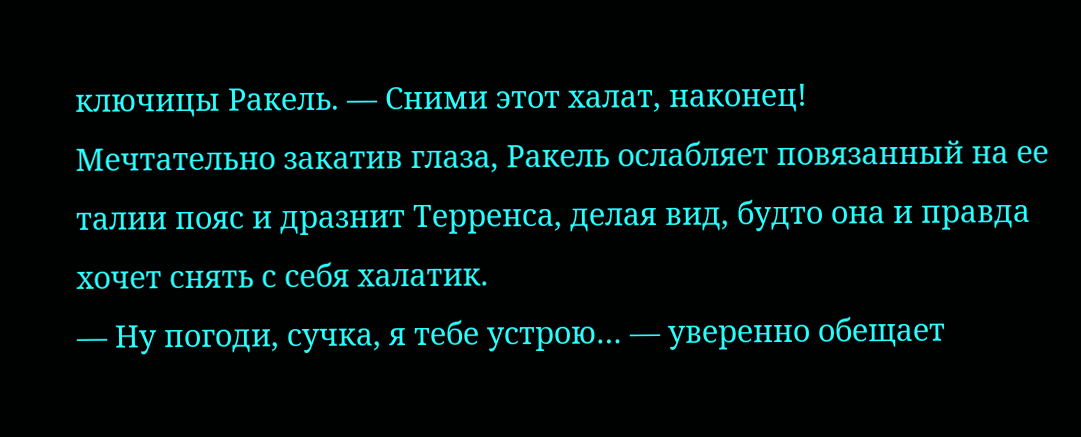ключицы Ракель. — Сними этот халат, наконец!
Мечтательно закатив глаза, Ракель ослабляет повязанный на ее талии пояс и дразнит Терренса, делая вид, будто она и правда хочет снять с себя халатик.
— Ну погоди, сучка, я тебе устрою… — уверенно обещает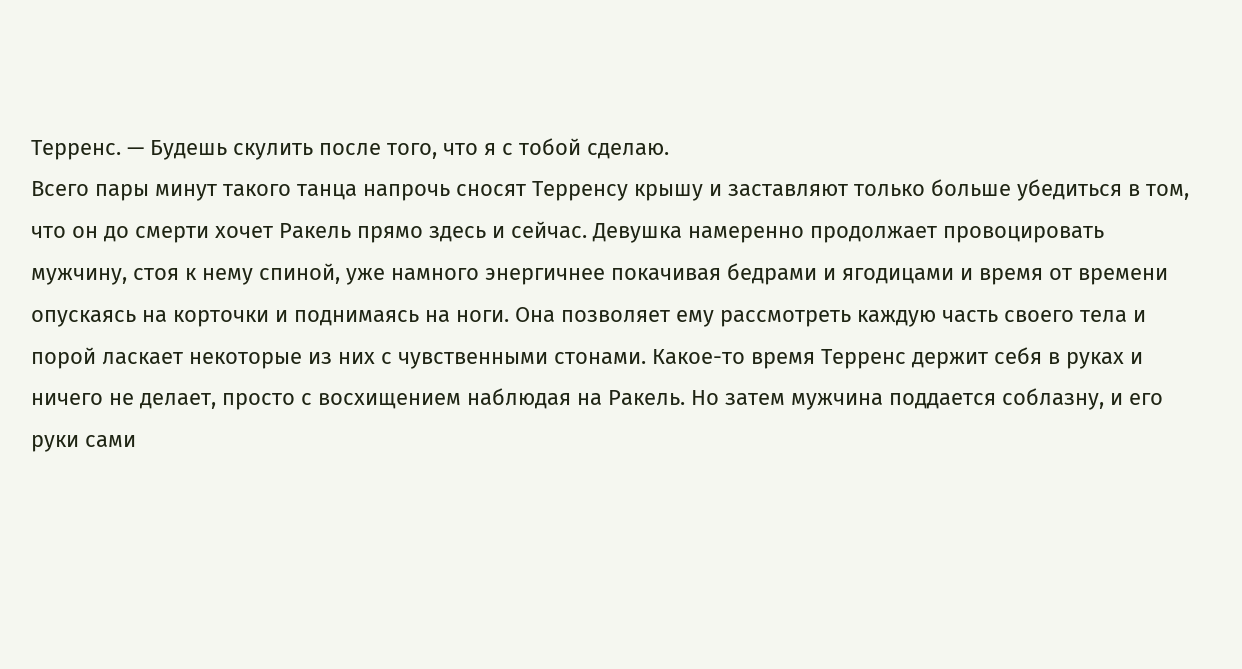Терренс. — Будешь скулить после того, что я с тобой сделаю.
Всего пары минут такого танца напрочь сносят Терренсу крышу и заставляют только больше убедиться в том, что он до смерти хочет Ракель прямо здесь и сейчас. Девушка намеренно продолжает провоцировать мужчину, стоя к нему спиной, уже намного энергичнее покачивая бедрами и ягодицами и время от времени опускаясь на корточки и поднимаясь на ноги. Она позволяет ему рассмотреть каждую часть своего тела и порой ласкает некоторые из них с чувственными стонами. Какое-то время Терренс держит себя в руках и ничего не делает, просто с восхищением наблюдая на Ракель. Но затем мужчина поддается соблазну, и его руки сами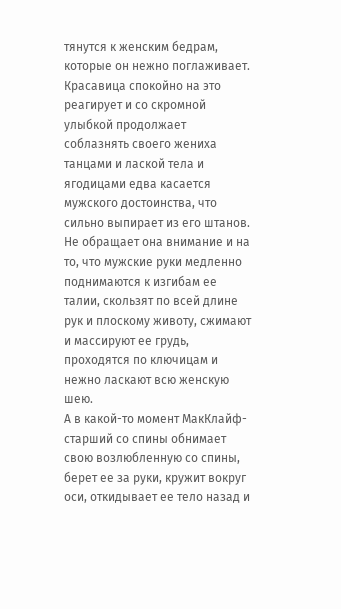тянутся к женским бедрам, которые он нежно поглаживает. Красавица спокойно на это реагирует и со скромной улыбкой продолжает соблазнять своего жениха танцами и лаской тела и ягодицами едва касается мужского достоинства, что сильно выпирает из его штанов. Не обращает она внимание и на то, что мужские руки медленно поднимаются к изгибам ее талии, скользят по всей длине рук и плоскому животу, сжимают и массируют ее грудь, проходятся по ключицам и нежно ласкают всю женскую шею.
А в какой-то момент МакКлайф-старший со спины обнимает свою возлюбленную со спины, берет ее за руки, кружит вокруг оси, откидывает ее тело назад и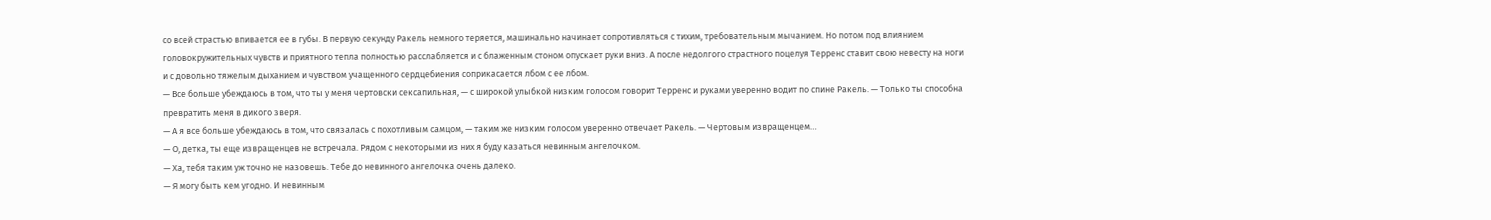со всей страстью впивается ее в губы. В первую секунду Ракель немного теряется, машинально начинает сопротивляться с тихим, требовательным мычанием. Но потом под влиянием головокружительных чувств и приятного тепла полностью расслабляется и с блаженным стоном опускает руки вниз. А после недолгого страстного поцелуя Терренс ставит свою невесту на ноги и с довольно тяжелым дыханием и чувством учащенного сердцебиения соприкасается лбом с ее лбом.
— Все больше убеждаюсь в том, что ты у меня чертовски сексапильная, — с широкой улыбкой низким голосом говорит Терренс и руками уверенно водит по спине Ракель. — Только ты способна превратить меня в дикого зверя.
— А я все больше убеждаюсь в том, что связалась с похотливым самцом, — таким же низким голосом уверенно отвечает Ракель. — Чертовым извращенцем…
— О, детка, ты еще извращенцев не встречала. Рядом с некоторыми из них я буду казаться невинным ангелочком.
— Ха, тебя таким уж точно не назовешь. Тебе до невинного ангелочка очень далеко.
— Я могу быть кем угодно. И невинным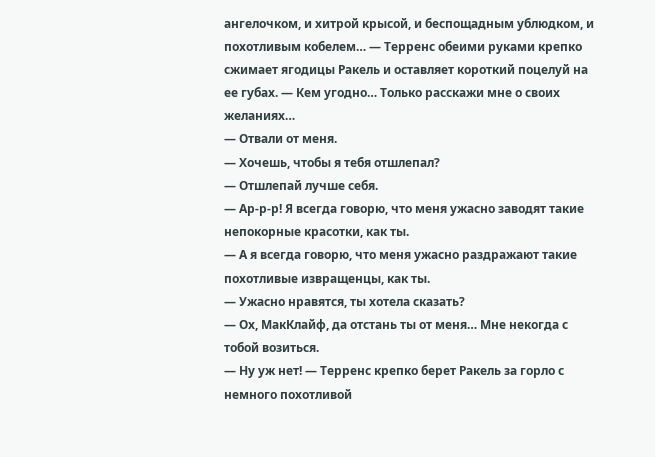ангелочком, и хитрой крысой, и беспощадным ублюдком, и похотливым кобелем… — Терренс обеими руками крепко сжимает ягодицы Ракель и оставляет короткий поцелуй на ее губах. — Кем угодно… Только расскажи мне о своих желаниях…
— Отвали от меня.
— Хочешь, чтобы я тебя отшлепал?
— Отшлепай лучше себя.
— Ар-р-р! Я всегда говорю, что меня ужасно заводят такие непокорные красотки, как ты.
— А я всегда говорю, что меня ужасно раздражают такие похотливые извращенцы, как ты.
— Ужасно нравятся, ты хотела сказать?
— Ох, МакКлайф, да отстань ты от меня… Мне некогда с тобой возиться.
— Ну уж нет! — Терренс крепко берет Ракель за горло с немного похотливой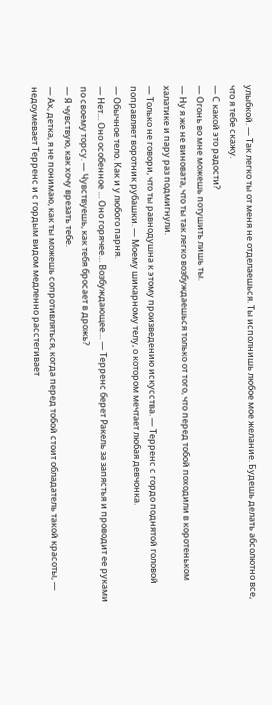улыбкой. — Так легко ты от меня не отделаешься. Ты исполнишь любое мое желание. Будешь делать абсолютно все, что я тебе скажу.
— С какой это радости?
— Огонь во мне можешь потушить лишь ты.
— Ну я же не виновата, что ты так легко возбуждаешься только от того, что перед тобой походили в коротеньком халатике и пару раз подмигнули.
— Только не говори, что ты равнодушна к этому произведению искусства. — Терренс с гордо поднятой головой поправляет воротник рубашки. — Моему шикарному телу, о котором мечтает любая девчонка.
— Обычное тело. Как и у любого парня.
— Нет… Оно особенное … Оно горячее… Возбуждающее… — Терренс берет Ракель за запястья и проводит ее руками по своему торсу. — Чувствуешь, как тебя бросает в дрожь?
— Я чувствую, как хочу врезать тебе.
— Ах, детка, я не понимаю, как ты можешь сопротивляться, когда перед тобой стоит обладатель такой красоты, — недоумевает Терренс и с гордым видом медленно расстегивает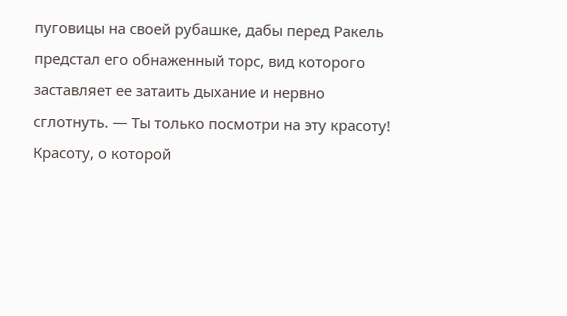пуговицы на своей рубашке, дабы перед Ракель предстал его обнаженный торс, вид которого заставляет ее затаить дыхание и нервно сглотнуть. — Ты только посмотри на эту красоту! Красоту, о которой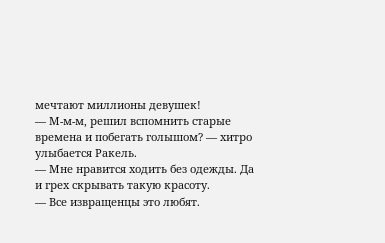мечтают миллионы девушек!
— М-м-м, решил вспомнить старые времена и побегать голышом? — хитро улыбается Ракель.
— Мне нравится ходить без одежды. Да и грех скрывать такую красоту.
— Все извращенцы это любят.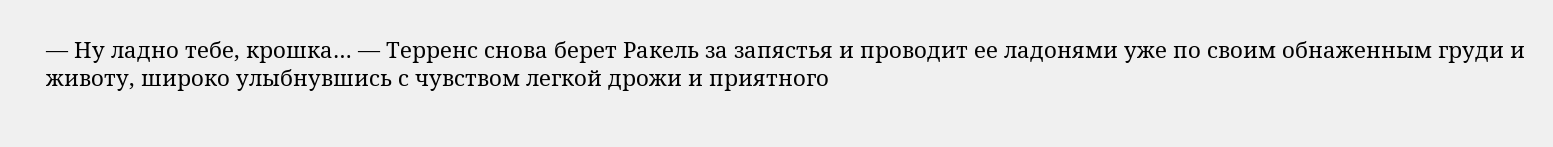— Ну ладно тебе, крошка… — Терренс снова берет Ракель за запястья и проводит ее ладонями уже по своим обнаженным груди и животу, широко улыбнувшись с чувством легкой дрожи и приятного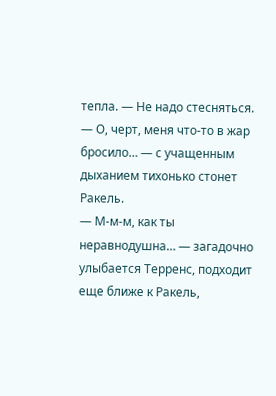тепла. — Не надо стесняться.
— О, черт, меня что-то в жар бросило… — с учащенным дыханием тихонько стонет Ракель.
— М-м-м, как ты неравнодушна… — загадочно улыбается Терренс, подходит еще ближе к Ракель,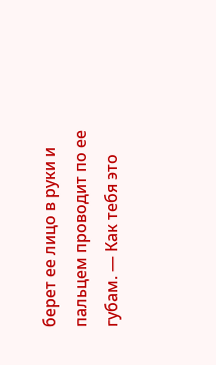берет ее лицо в руки и пальцем проводит по ее губам. — Как тебя это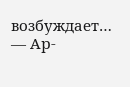возбуждает…
— Ар-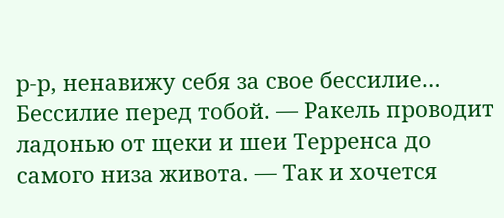р-р, ненавижу себя за свое бессилие… Бессилие перед тобой. — Ракель проводит ладонью от щеки и шеи Терренса до самого низа живота. — Так и хочется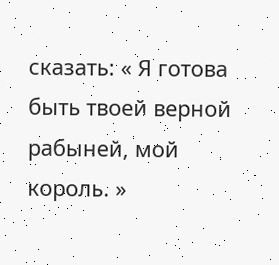сказать: « Я готова быть твоей верной рабыней, мой король. »